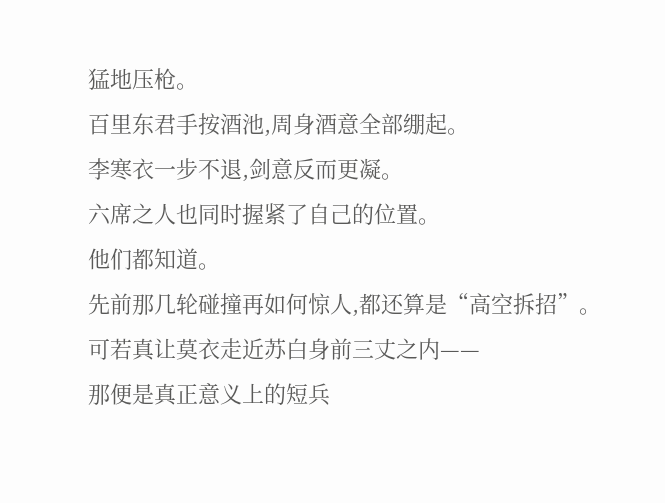猛地压枪。
百里东君手按酒池,周身酒意全部绷起。
李寒衣一步不退,剑意反而更凝。
六席之人也同时握紧了自己的位置。
他们都知道。
先前那几轮碰撞再如何惊人,都还算是“高空拆招”。
可若真让莫衣走近苏白身前三丈之内——
那便是真正意义上的短兵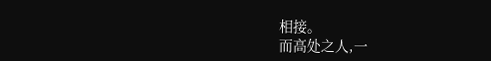相接。
而高处之人,一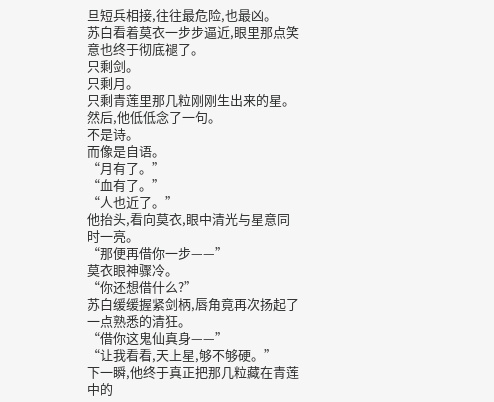旦短兵相接,往往最危险,也最凶。
苏白看着莫衣一步步逼近,眼里那点笑意也终于彻底褪了。
只剩剑。
只剩月。
只剩青莲里那几粒刚刚生出来的星。
然后,他低低念了一句。
不是诗。
而像是自语。
“月有了。”
“血有了。”
“人也近了。”
他抬头,看向莫衣,眼中清光与星意同时一亮。
“那便再借你一步——”
莫衣眼神骤冷。
“你还想借什么?”
苏白缓缓握紧剑柄,唇角竟再次扬起了一点熟悉的清狂。
“借你这鬼仙真身——”
“让我看看,天上星,够不够硬。”
下一瞬,他终于真正把那几粒藏在青莲中的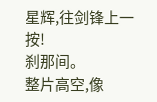星辉,往剑锋上一按!
刹那间。
整片高空,像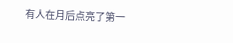有人在月后点亮了第一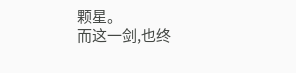颗星。
而这一剑,也终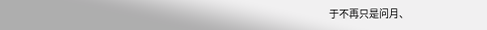于不再只是问月、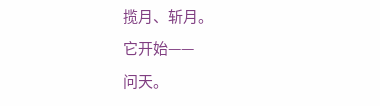揽月、斩月。
它开始——
问天。